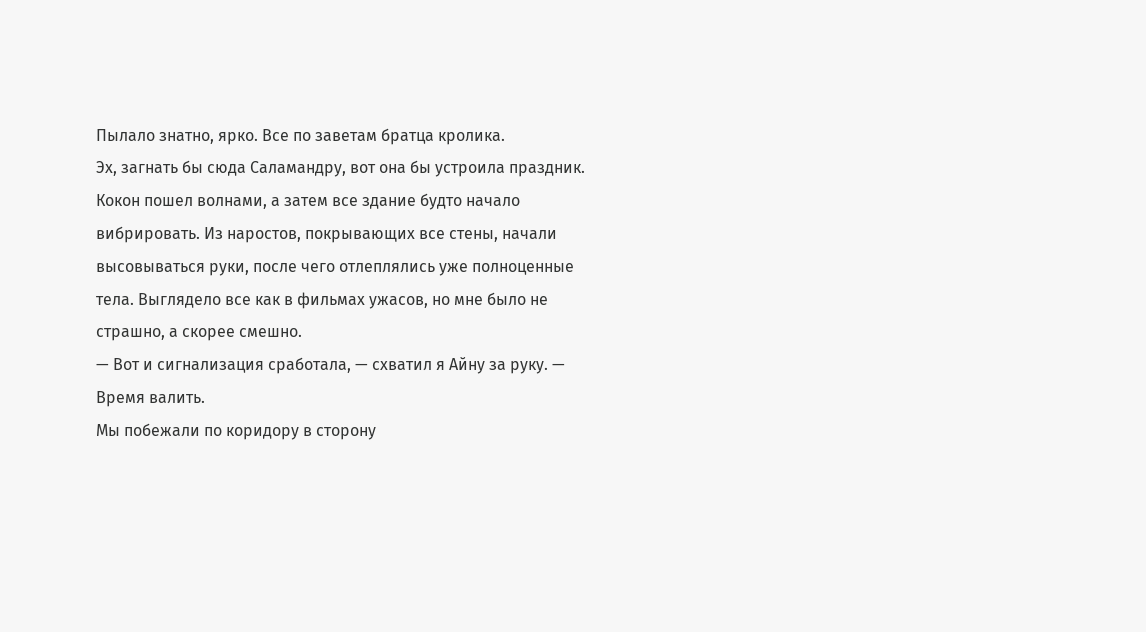Пылало знатно, ярко. Все по заветам братца кролика.
Эх, загнать бы сюда Саламандру, вот она бы устроила праздник.
Кокон пошел волнами, а затем все здание будто начало вибрировать. Из наростов, покрывающих все стены, начали высовываться руки, после чего отлеплялись уже полноценные тела. Выглядело все как в фильмах ужасов, но мне было не страшно, а скорее смешно.
— Вот и сигнализация сработала, — схватил я Айну за руку. — Время валить.
Мы побежали по коридору в сторону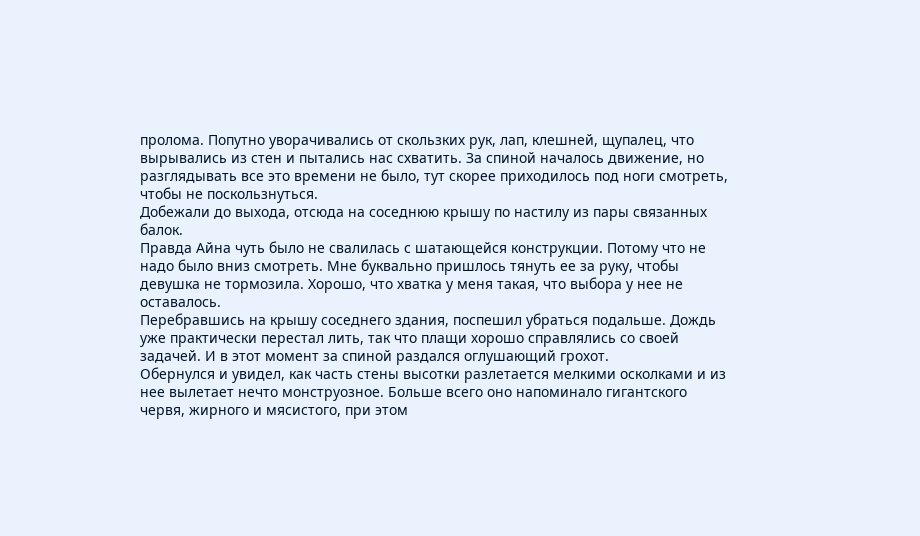пролома. Попутно уворачивались от скользких рук, лап, клешней, щупалец, что вырывались из стен и пытались нас схватить. За спиной началось движение, но разглядывать все это времени не было, тут скорее приходилось под ноги смотреть, чтобы не поскользнуться.
Добежали до выхода, отсюда на соседнюю крышу по настилу из пары связанных балок.
Правда Айна чуть было не свалилась с шатающейся конструкции. Потому что не надо было вниз смотреть. Мне буквально пришлось тянуть ее за руку, чтобы девушка не тормозила. Хорошо, что хватка у меня такая, что выбора у нее не оставалось.
Перебравшись на крышу соседнего здания, поспешил убраться подальше. Дождь уже практически перестал лить, так что плащи хорошо справлялись со своей задачей. И в этот момент за спиной раздался оглушающий грохот.
Обернулся и увидел, как часть стены высотки разлетается мелкими осколками и из нее вылетает нечто монструозное. Больше всего оно напоминало гигантского червя, жирного и мясистого, при этом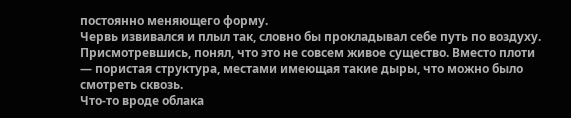постоянно меняющего форму.
Червь извивался и плыл так, словно бы прокладывал себе путь по воздуху. Присмотревшись, понял, что это не совсем живое существо. Вместо плоти — пористая структура, местами имеющая такие дыры, что можно было смотреть сквозь.
Что-то вроде облака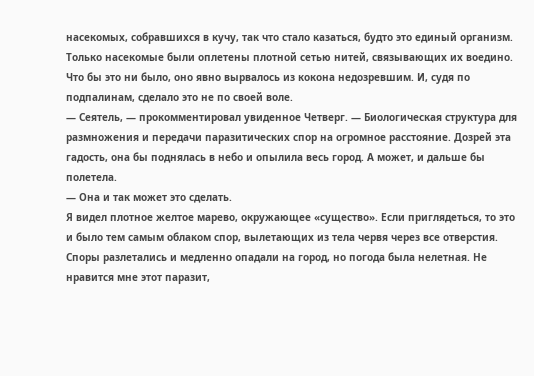насекомых, собравшихся в кучу, так что стало казаться, будто это единый организм. Только насекомые были оплетены плотной сетью нитей, связывающих их воедино. Что бы это ни было, оно явно вырвалось из кокона недозревшим. И, судя по подпалинам, сделало это не по своей воле.
— Сеятель, — прокомментировал увиденное Четверг. — Биологическая структура для размножения и передачи паразитических спор на огромное расстояние. Дозрей эта гадость, она бы поднялась в небо и опылила весь город. А может, и дальше бы полетела.
— Она и так может это сделать.
Я видел плотное желтое марево, окружающее «существо». Если приглядеться, то это и было тем самым облаком спор, вылетающих из тела червя через все отверстия.
Споры разлетались и медленно опадали на город, но погода была нелетная. Не нравится мне этот паразит,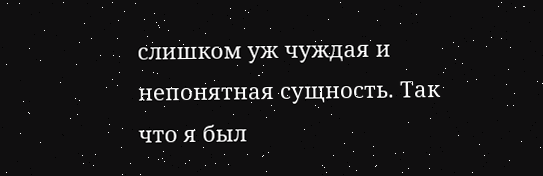слишком уж чуждая и непонятная сущность. Так что я был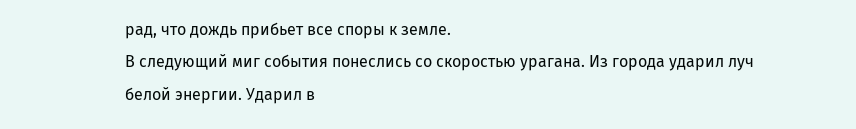рад, что дождь прибьет все споры к земле.
В следующий миг события понеслись со скоростью урагана. Из города ударил луч белой энергии. Ударил в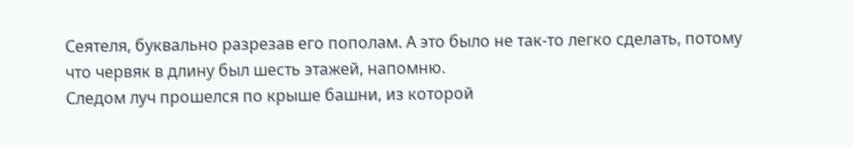Сеятеля, буквально разрезав его пополам. А это было не так-то легко сделать, потому что червяк в длину был шесть этажей, напомню.
Следом луч прошелся по крыше башни, из которой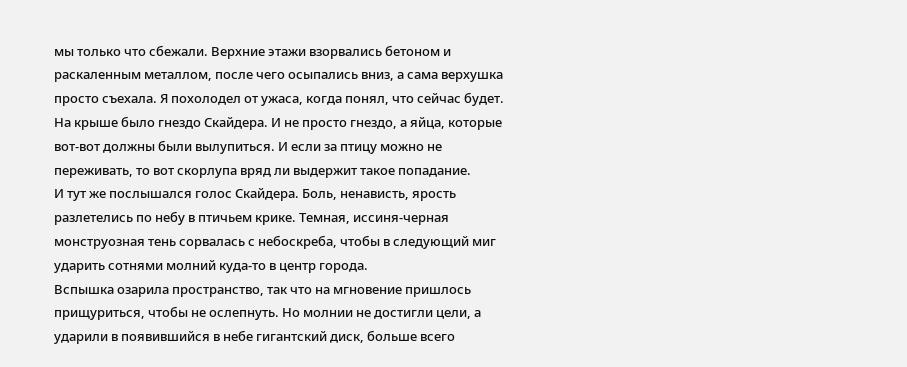мы только что сбежали. Верхние этажи взорвались бетоном и раскаленным металлом, после чего осыпались вниз, а сама верхушка просто съехала. Я похолодел от ужаса, когда понял, что сейчас будет.
На крыше было гнездо Скайдера. И не просто гнездо, а яйца, которые вот-вот должны были вылупиться. И если за птицу можно не переживать, то вот скорлупа вряд ли выдержит такое попадание.
И тут же послышался голос Скайдера. Боль, ненависть, ярость разлетелись по небу в птичьем крике. Темная, иссиня-черная монструозная тень сорвалась с небоскреба, чтобы в следующий миг ударить сотнями молний куда-то в центр города.
Вспышка озарила пространство, так что на мгновение пришлось прищуриться, чтобы не ослепнуть. Но молнии не достигли цели, а ударили в появившийся в небе гигантский диск, больше всего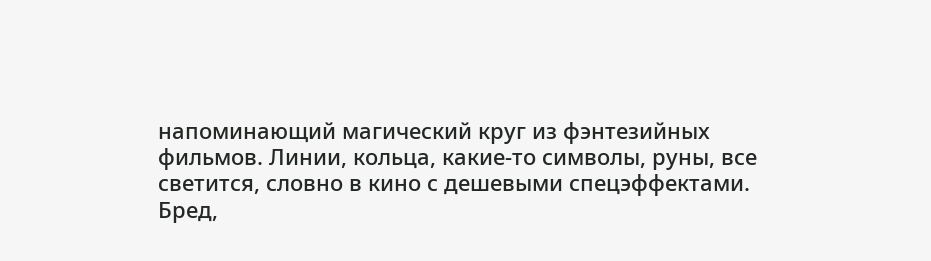напоминающий магический круг из фэнтезийных фильмов. Линии, кольца, какие-то символы, руны, все светится, словно в кино с дешевыми спецэффектами.
Бред,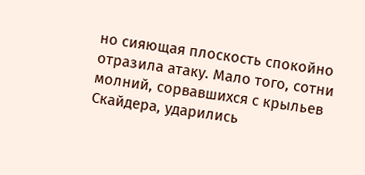но сияющая плоскость спокойно отразила атаку. Мало того, сотни молний, сорвавшихся с крыльев Скайдера, ударились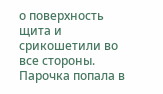о поверхность щита и срикошетили во все стороны. Парочка попала в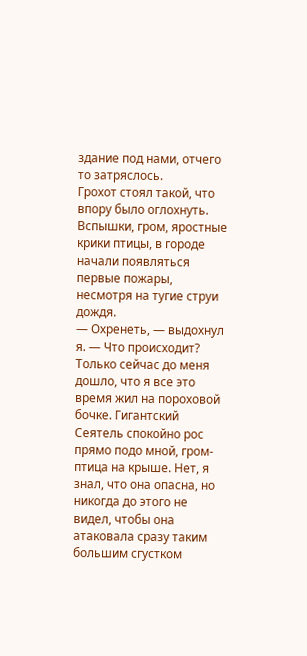здание под нами, отчего то затряслось.
Грохот стоял такой, что впору было оглохнуть. Вспышки, гром, яростные крики птицы, в городе начали появляться первые пожары, несмотря на тугие струи дождя.
— Охренеть, — выдохнул я. — Что происходит?
Только сейчас до меня дошло, что я все это время жил на пороховой бочке. Гигантский Сеятель спокойно рос прямо подо мной, гром-птица на крыше. Нет, я знал, что она опасна, но никогда до этого не видел, чтобы она атаковала сразу таким большим сгустком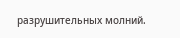разрушительных молний.